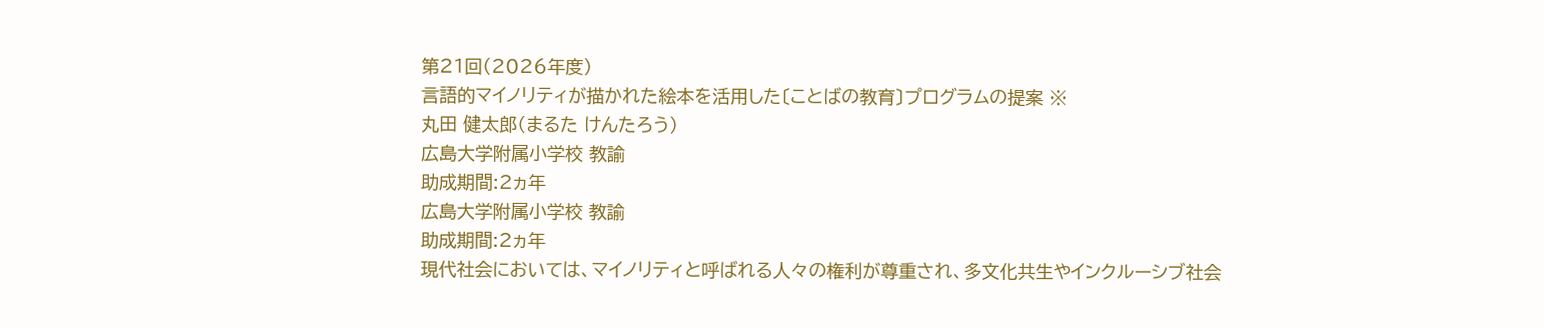第21回(2026年度)
言語的マイノリティが描かれた絵本を活用した〔ことばの教育〕プログラムの提案 ※
丸田 健太郎(まるた けんたろう)
広島大学附属小学校 教諭
助成期間:2ヵ年
広島大学附属小学校 教諭
助成期間:2ヵ年
現代社会においては、マイノリティと呼ばれる人々の権利が尊重され、多文化共生やインクルーシブ社会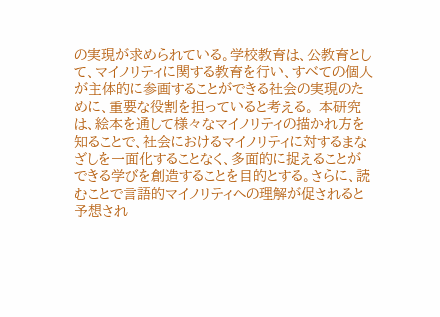の実現が求められている。学校教育は、公教育として、マイノリティに関する教育を行い、すべての個人が主体的に参画することができる社会の実現のために、重要な役割を担っていると考える。 本研究は、絵本を通して様々なマイノリティの描かれ方を知ることで、社会におけるマイノリティに対するまなざしを一面化することなく、多面的に捉えることができる学びを創造することを目的とする。さらに、読むことで言語的マイノリティへの理解が促されると予想され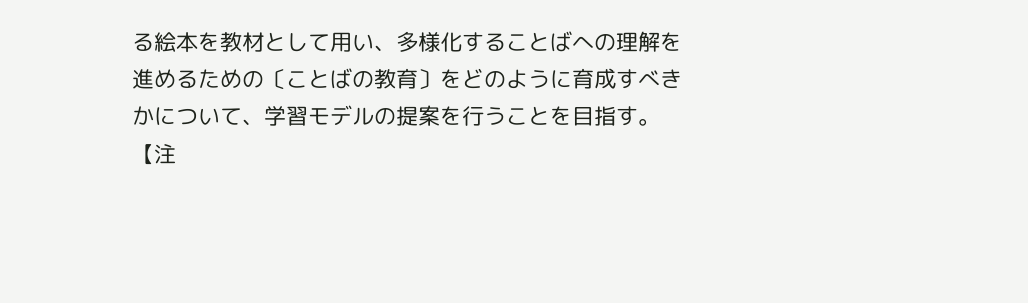る絵本を教材として用い、多様化することばへの理解を進めるための〔ことばの教育〕をどのように育成すべきかについて、学習モデルの提案を行うことを目指す。
【注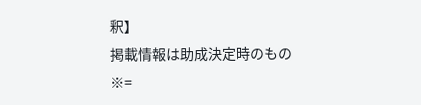釈】
掲載情報は助成決定時のもの
※=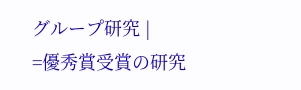グループ研究 |
=優秀賞受賞の研究